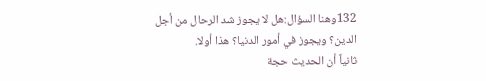132وهنا السؤال:هل لا يجوز شد الرحال من أجل الدين؟ ويجوز في أمور الدنيا؟ هذا أولا.
ثانياً أن الحديث حجة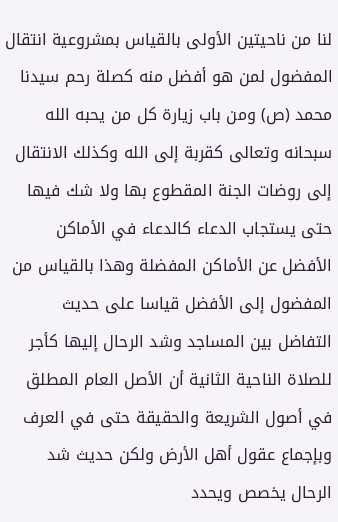لنا من ناحيتين الأولى بالقياس بمشروعية انتقال المفضول لمن هو أفضل منه كصلة رحم سيدنا محمد (ص) ومن باب زيارة كل من يحبه الله سبحانه وتعالى كقربة إلى الله وكذلك الانتقال إلى روضات الجنة المقطوع بها ولا شك فيها حتى يستجاب الدعاء كالدعاء في الأماكن الأفضل عن الأماكن المفضلة وهذا بالقياس من المفضول إلى الأفضل قياسا على حديث التفاضل بين المساجد وشد الرحال إليها كأجر للصلاة الناحية الثانية أن الأصل العام المطلق في أصول الشريعة والحقيقة حتى في العرف وبإجماع عقول أهل الأرض ولكن حديث شد الرحال يخصص ويحدد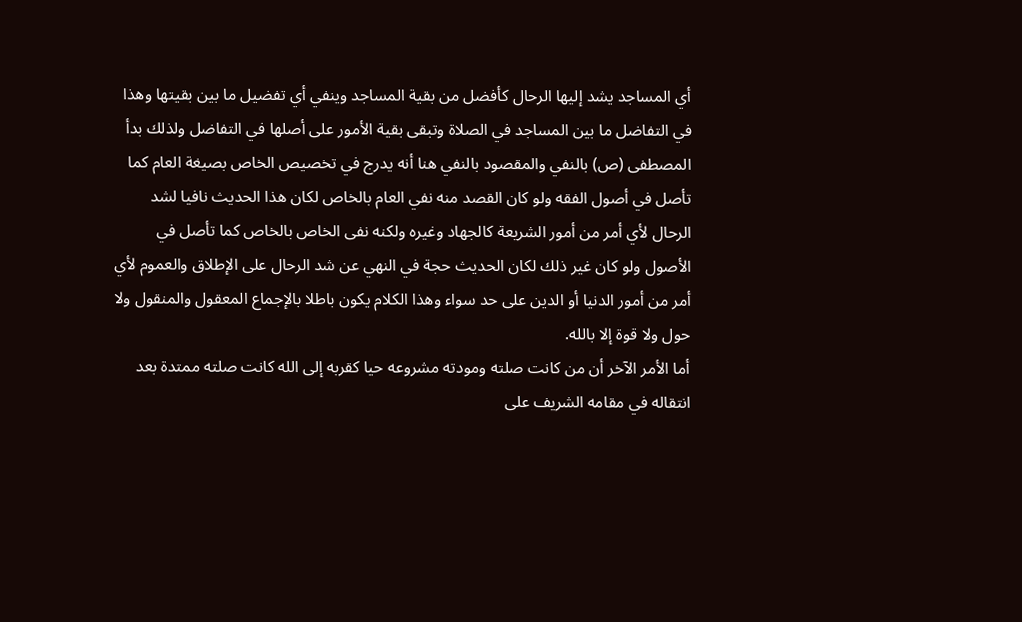أي المساجد يشد إليها الرحال كأفضل من بقية المساجد وينفي أي تفضيل ما بين بقيتها وهذا في التفاضل ما بين المساجد في الصلاة وتبقى بقية الأمور على أصلها في التفاضل ولذلك بدأ المصطفى (ص) بالنفي والمقصود بالنفي هنا أنه يدرج في تخصيص الخاص بصيغة العام كما تأصل في أصول الفقه ولو كان القصد منه نفي العام بالخاص لكان هذا الحديث نافيا لشد الرحال لأي أمر من أمور الشريعة كالجهاد وغيره ولكنه نفى الخاص بالخاص كما تأصل في الأصول ولو كان غير ذلك لكان الحديث حجة في النهي عن شد الرحال على الإطلاق والعموم لأي أمر من أمور الدنيا أو الدين على حد سواء وهذا الكلام يكون باطلا بالإجماع المعقول والمنقول ولا حول ولا قوة إلا بالله.
أما الأمر الآخر أن من كانت صلته ومودته مشروعه حيا كقربه إلى الله كانت صلته ممتدة بعد انتقاله في مقامه الشريف على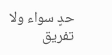حدٍ سواء ولا تفريق